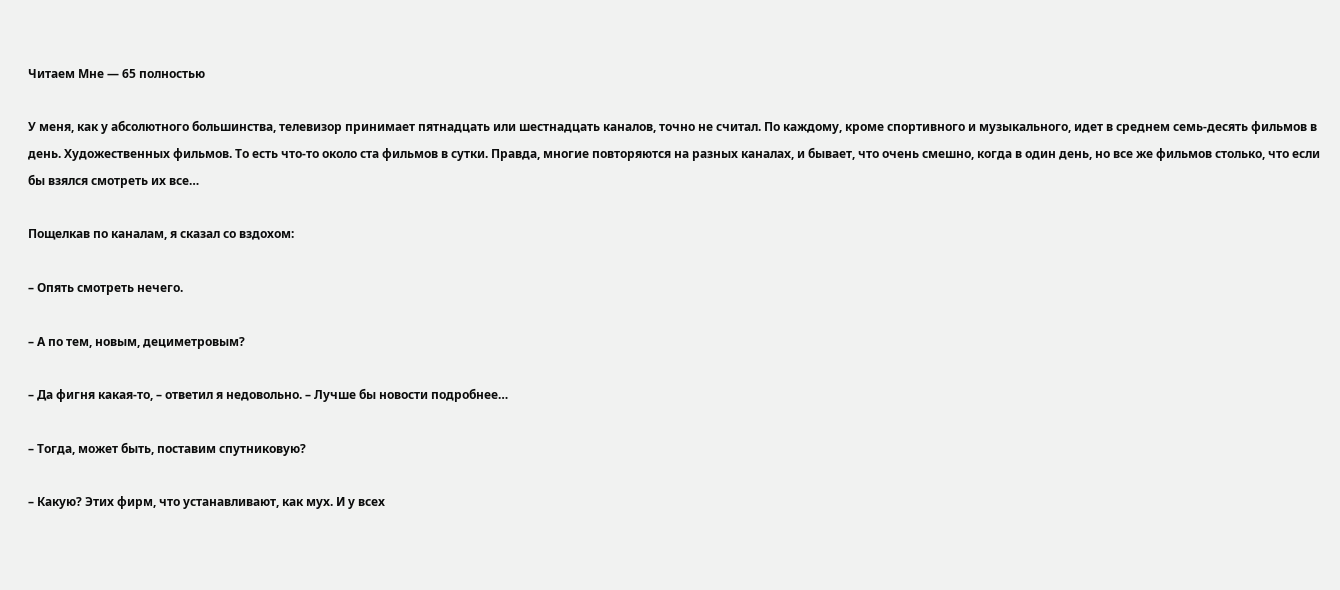Читаем Мне — 65 полностью

У меня, как у абсолютного большинства, телевизор принимает пятнадцать или шестнадцать каналов, точно не считал. По каждому, кроме спортивного и музыкального, идет в среднем семь-десять фильмов в день. Художественных фильмов. То есть что-то около ста фильмов в сутки. Правда, многие повторяются на разных каналах, и бывает, что очень смешно, когда в один день, но все же фильмов столько, что если бы взялся смотреть их все…

Пощелкав по каналам, я сказал со вздохом:

– Опять смотреть нечего.

– А по тем, новым, дециметровым?

– Да фигня какая-то, – ответил я недовольно. – Лучше бы новости подробнее…

– Тогда, может быть, поставим спутниковую?

– Какую? Этих фирм, что устанавливают, как мух. И у всех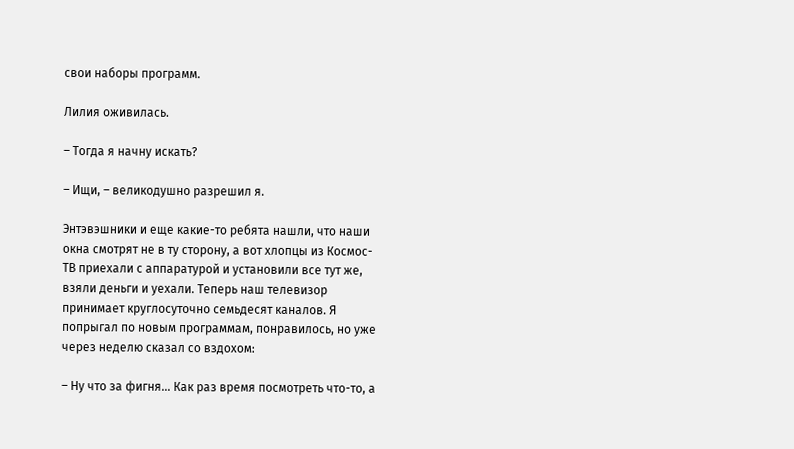свои наборы программ.

Лилия оживилась.

– Тогда я начну искать?

– Ищи, – великодушно разрешил я.

Энтэвэшники и еще какие-то ребята нашли, что наши окна смотрят не в ту сторону, а вот хлопцы из Космос-ТВ приехали с аппаратурой и установили все тут же, взяли деньги и уехали. Теперь наш телевизор принимает круглосуточно семьдесят каналов. Я попрыгал по новым программам, понравилось, но уже через неделю сказал со вздохом:

– Ну что за фигня… Как раз время посмотреть что-то, а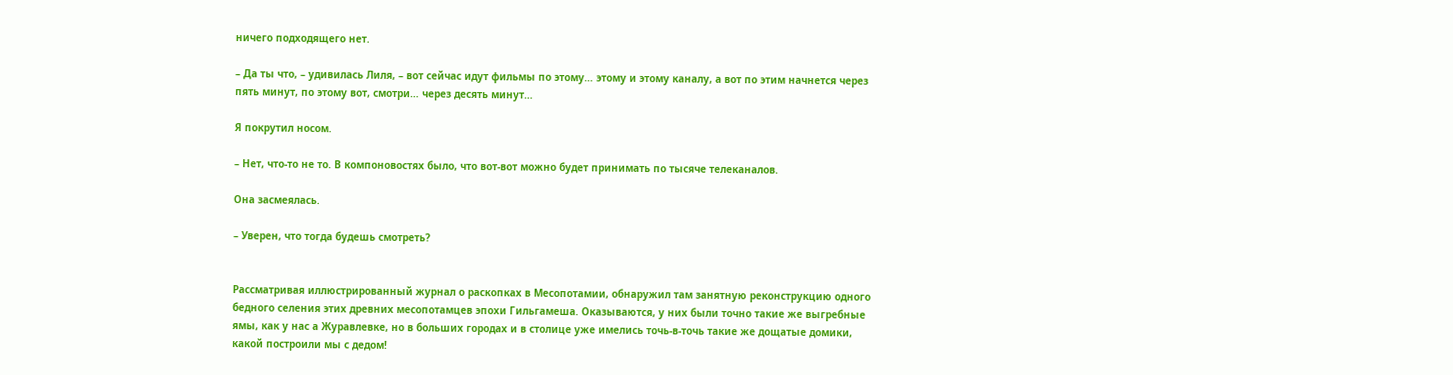ничего подходящего нет.

– Да ты что, – удивилась Лиля, – вот сейчас идут фильмы по этому… этому и этому каналу, а вот по этим начнется через пять минут, по этому вот, смотри… через десять минут…

Я покрутил носом.

– Нет, что-то не то. В компоновостях было, что вот-вот можно будет принимать по тысяче телеканалов.

Она засмеялась.

– Уверен, что тогда будешь смотреть?


Рассматривая иллюстрированный журнал о раскопках в Месопотамии, обнаружил там занятную реконструкцию одного бедного селения этих древних месопотамцев эпохи Гильгамеша. Оказываются, у них были точно такие же выгребные ямы, как у нас а Журавлевке, но в больших городах и в столице уже имелись точь-в-точь такие же дощатые домики, какой построили мы с дедом!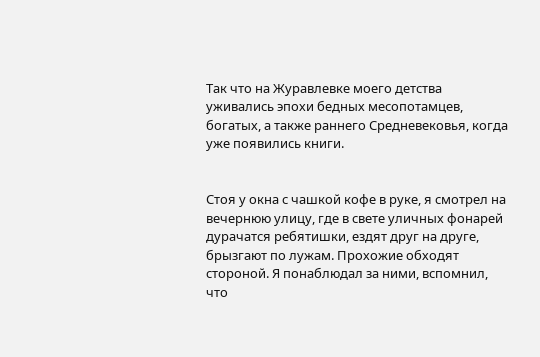Так что на Журавлевке моего детства уживались эпохи бедных месопотамцев, богатых, а также раннего Средневековья, когда уже появились книги.


Стоя у окна с чашкой кофе в руке, я смотрел на вечернюю улицу, где в свете уличных фонарей дурачатся ребятишки, ездят друг на друге, брызгают по лужам. Прохожие обходят стороной. Я понаблюдал за ними, вспомнил, что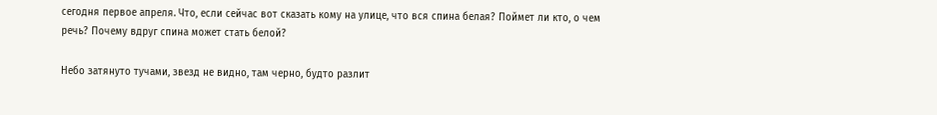сегодня первое апреля. Что, если сейчас вот сказать кому на улице, что вся спина белая? Поймет ли кто, о чем речь? Почему вдруг спина может стать белой?

Небо затянуто тучами, звезд не видно, там черно, будто разлит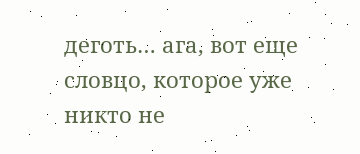деготь… ага, вот еще словцо, которое уже никто не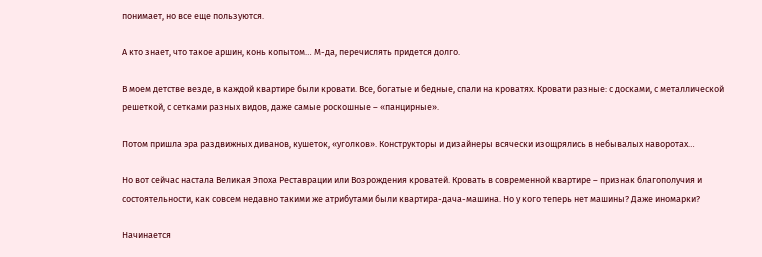понимает, но все еще пользуются.

А кто знает, что такое аршин, конь копытом… М-да, перечислять придется долго.

В моем детстве везде, в каждой квартире были кровати. Все, богатые и бедные, спали на кроватях. Кровати разные: с досками, с металлической решеткой, с сетками разных видов, даже самые роскошные – «панцирные».

Потом пришла эра раздвижных диванов, кушеток, «уголков». Конструкторы и дизайнеры всячески изощрялись в небывалых наворотах…

Но вот сейчас настала Великая Эпоха Реставрации или Возрождения кроватей. Кровать в современной квартире – признак благополучия и состоятельности, как совсем недавно такими же атрибутами были квартира-дача-машина. Но у кого теперь нет машины? Даже иномарки?

Начинается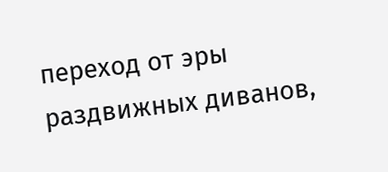переход от эры раздвижных диванов,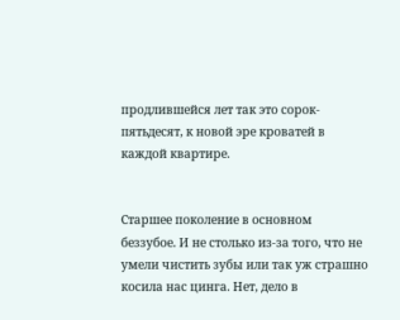продлившейся лет так это сорок-пятьдесят, к новой эре кроватей в каждой квартире.


Старшее поколение в основном беззубое. И не столько из-за того, что не умели чистить зубы или так уж страшно косила нас цинга. Нет, дело в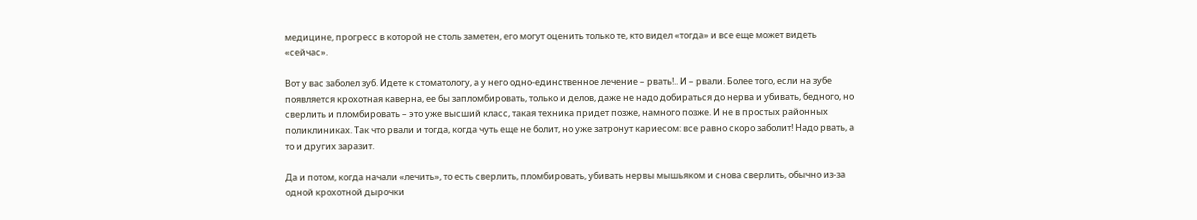медицине, прогресс в которой не столь заметен, его могут оценить только те, кто видел «тогда» и все еще может видеть «сейчас».

Вот у вас заболел зуб. Идете к стоматологу, а у него одно-единственное лечение – рвать!.. И – рвали. Более того, если на зубе появляется крохотная каверна, ее бы запломбировать, только и делов, даже не надо добираться до нерва и убивать, бедного, но сверлить и пломбировать – это уже высший класс, такая техника придет позже, намного позже. И не в простых районных поликлиниках. Так что рвали и тогда, когда чуть еще не болит, но уже затронут кариесом: все равно скоро заболит! Надо рвать, а то и других заразит.

Да и потом, когда начали «лечить», то есть сверлить, пломбировать, убивать нервы мышьяком и снова сверлить, обычно из-за одной крохотной дырочки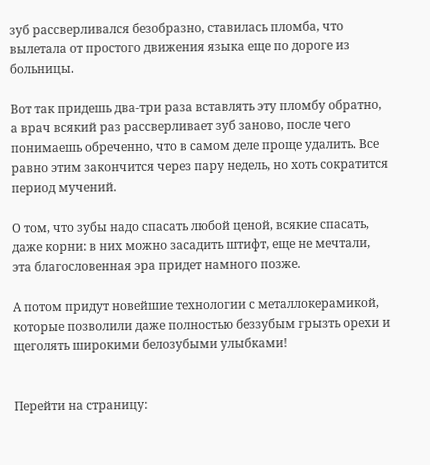зуб рассверливался безобразно, ставилась пломба, что вылетала от простого движения языка еще по дороге из больницы.

Вот так придешь два-три раза вставлять эту пломбу обратно, а врач всякий раз рассверливает зуб заново, после чего понимаешь обреченно, что в самом деле проще удалить. Все равно этим закончится через пару недель, но хоть сократится период мучений.

О том, что зубы надо спасать любой ценой, всякие спасать, даже корни: в них можно засадить штифт, еще не мечтали, эта благословенная эра придет намного позже.

А потом придут новейшие технологии с металлокерамикой, которые позволили даже полностью беззубым грызть орехи и щеголять широкими белозубыми улыбками!


Перейти на страницу: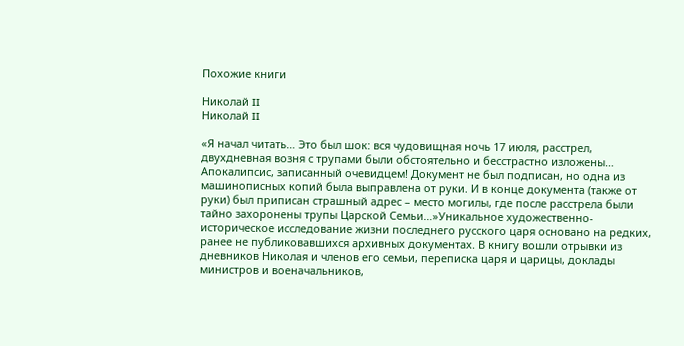Похожие книги

Николай II
Николай II

«Я начал читать… Это был шок: вся чудовищная ночь 17 июля, расстрел, двухдневная возня с трупами были обстоятельно и бесстрастно изложены… Апокалипсис, записанный очевидцем! Документ не был подписан, но одна из машинописных копий была выправлена от руки. И в конце документа (также от руки) был приписан страшный адрес – место могилы, где после расстрела были тайно захоронены трупы Царской Семьи…»Уникальное художественно-историческое исследование жизни последнего русского царя основано на редких, ранее не публиковавшихся архивных документах. В книгу вошли отрывки из дневников Николая и членов его семьи, переписка царя и царицы, доклады министров и военачальников,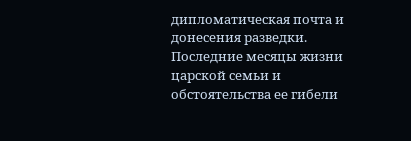дипломатическая почта и донесения разведки. Последние месяцы жизни царской семьи и обстоятельства ее гибели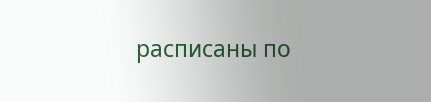расписаны по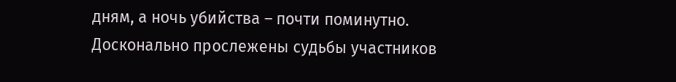дням, а ночь убийства – почти поминутно. Досконально прослежены судьбы участников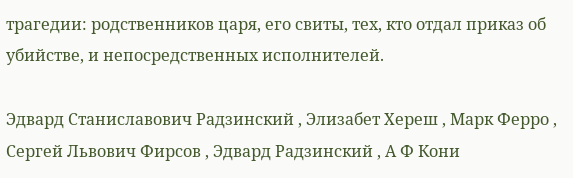трагедии: родственников царя, его свиты, тех, кто отдал приказ об убийстве, и непосредственных исполнителей.

Эдвард Станиславович Радзинский , Элизабет Хереш , Марк Ферро , Сергей Львович Фирсов , Эдвард Радзинский , А Ф Кони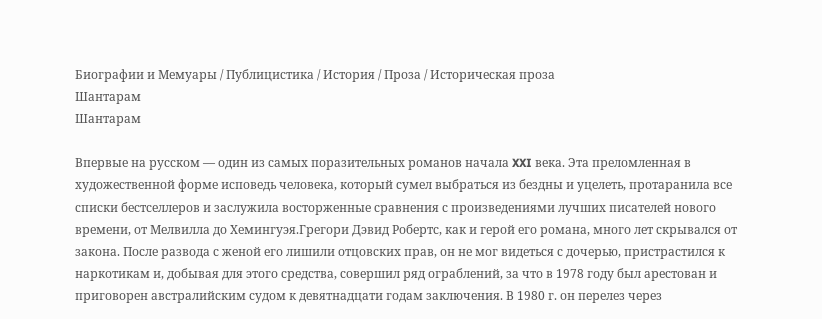Биографии и Мемуары / Публицистика / История / Проза / Историческая проза
Шантарам
Шантарам

Впервые на русском — один из самых поразительных романов начала XXI века. Эта преломленная в художественной форме исповедь человека, который сумел выбраться из бездны и уцелеть, протаранила все списки бестселлеров и заслужила восторженные сравнения с произведениями лучших писателей нового времени, от Мелвилла до Хемингуэя.Грегори Дэвид Робертс, как и герой его романа, много лет скрывался от закона. После развода с женой его лишили отцовских прав, он не мог видеться с дочерью, пристрастился к наркотикам и, добывая для этого средства, совершил ряд ограблений, за что в 1978 году был арестован и приговорен австралийским судом к девятнадцати годам заключения. В 1980 г. он перелез через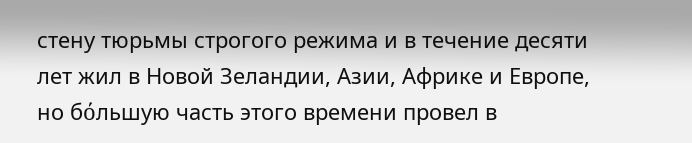стену тюрьмы строгого режима и в течение десяти лет жил в Новой Зеландии, Азии, Африке и Европе, но бόльшую часть этого времени провел в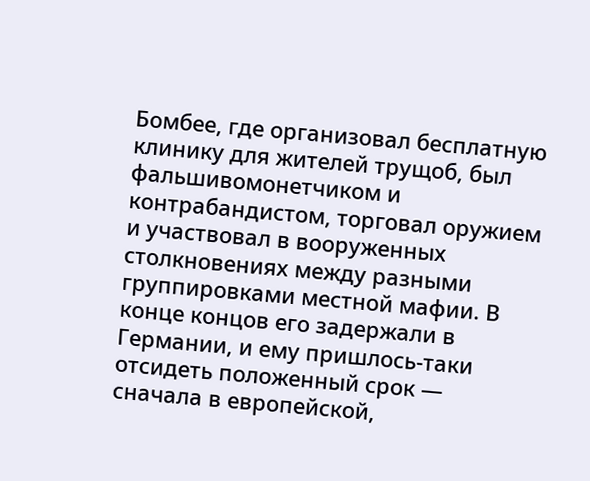Бомбее, где организовал бесплатную клинику для жителей трущоб, был фальшивомонетчиком и контрабандистом, торговал оружием и участвовал в вооруженных столкновениях между разными группировками местной мафии. В конце концов его задержали в Германии, и ему пришлось-таки отсидеть положенный срок — сначала в европейской,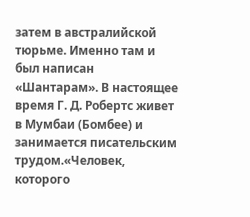затем в австралийской тюрьме. Именно там и был написан «Шантарам». В настоящее время Г. Д. Робертс живет в Мумбаи (Бомбее) и занимается писательским трудом.«Человек, которого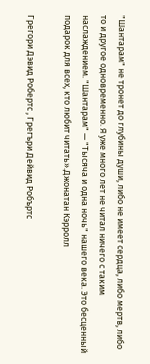"Шантарам" не тронет до глубины души, либо не имеет сердца, либо мертв, либо то и другое одновременно. Я уже много лет не читал ничего с таким наслаждением. "Шантарам" — "Тысяча и одна ночь" нашего века. Это бесценный подарок для всех, кто любит читать».Джонатан Кэрролл

Грегори Дэвид Робертс , Грегъри Дейвид Робъртс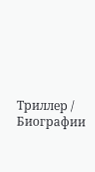Триллер / Биографии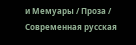и Мемуары / Проза / Современная русская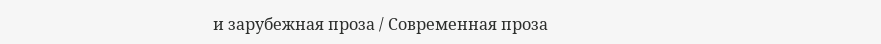и зарубежная проза / Современная проза